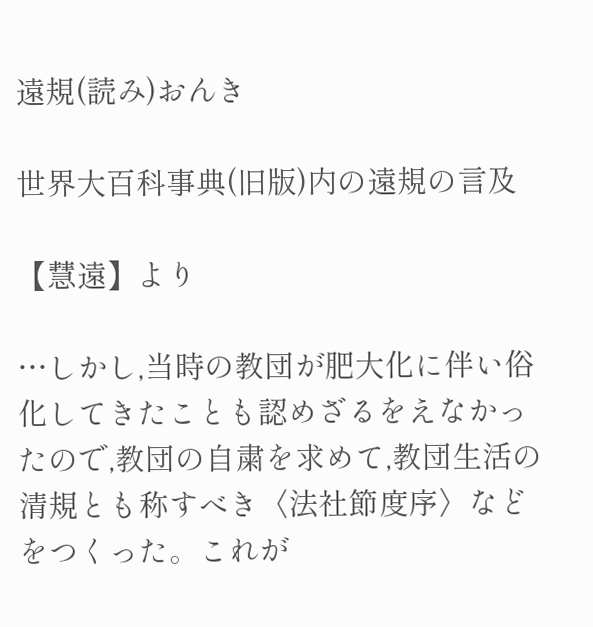遠規(読み)おんき

世界大百科事典(旧版)内の遠規の言及

【慧遠】より

…しかし,当時の教団が肥大化に伴い俗化してきたことも認めざるをえなかったので,教団の自粛を求めて,教団生活の清規とも称すべき〈法社節度序〉などをつくった。これが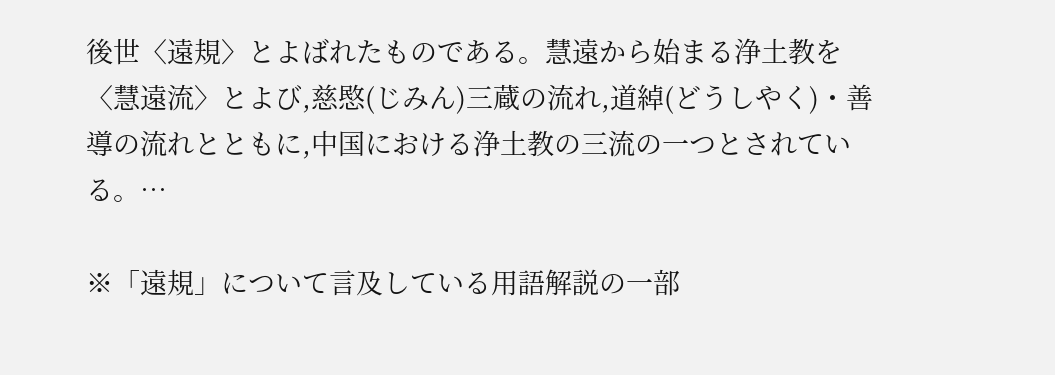後世〈遠規〉とよばれたものである。慧遠から始まる浄土教を〈慧遠流〉とよび,慈愍(じみん)三蔵の流れ,道綽(どうしやく)・善導の流れとともに,中国における浄土教の三流の一つとされている。…

※「遠規」について言及している用語解説の一部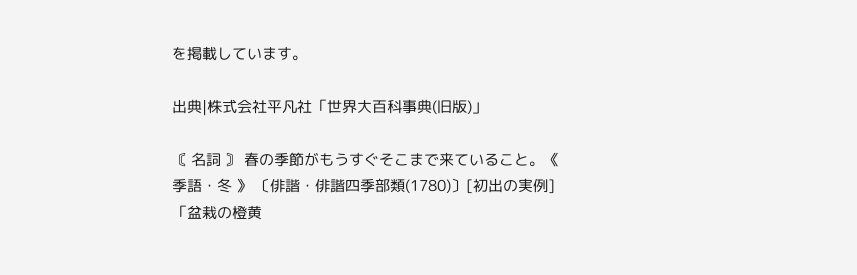を掲載しています。

出典|株式会社平凡社「世界大百科事典(旧版)」

〘 名詞 〙 春の季節がもうすぐそこまで来ていること。《 季語・冬 》 〔俳諧・俳諧四季部類(1780)〕[初出の実例]「盆栽の橙黄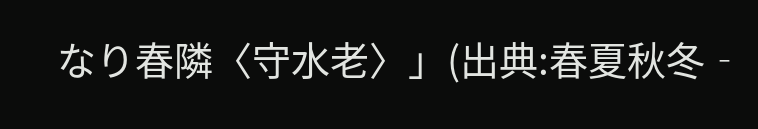なり春隣〈守水老〉」(出典:春夏秋冬‐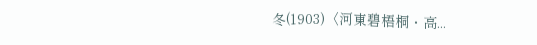冬(1903)〈河東碧梧桐・高...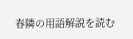春隣の用語解説を読む